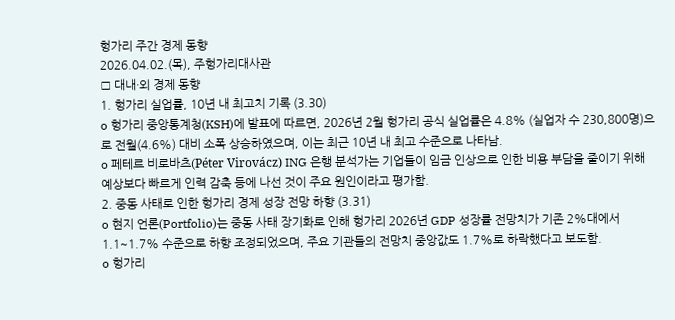헝가리 주간 경제 동향
2026.04.02.(목), 주헝가리대사관
□ 대내·외 경제 동향
1. 헝가리 실업률, 10년 내 최고치 기록 (3.30)
o 헝가리 중앙통계청(KSH)에 발표에 따르면, 2026년 2월 헝가리 공식 실업률은 4.8% (실업자 수 230,800명)으로 전월(4.6%) 대비 소폭 상승하였으며, 이는 최근 10년 내 최고 수준으로 나타남.
o 페테르 비로바츠(Péter Virovácz) ING 은행 분석가는 기업들이 임금 인상으로 인한 비용 부담을 줄이기 위해 예상보다 빠르게 인력 감축 등에 나선 것이 주요 원인이라고 평가함.
2. 중동 사태로 인한 헝가리 경제 성장 전망 하향 (3.31)
o 현지 언론(Portfolio)는 중동 사태 장기화로 인해 헝가리 2026년 GDP 성장률 전망치가 기존 2%대에서 1.1~1.7% 수준으로 하향 조정되었으며, 주요 기관들의 전망치 중앙값도 1.7%로 하락했다고 보도함.
o 헝가리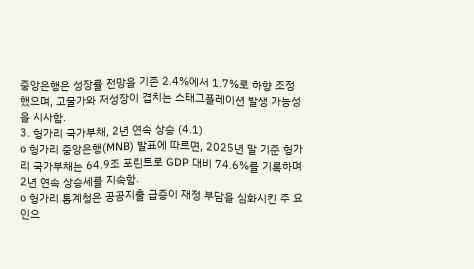중앙은행은 성장률 전망을 기존 2.4%에서 1.7%로 하향 조정했으며, 고물가와 저성장이 겹치는 스태그플레이션 발생 가능성을 시사함.
3. 헝가리 국가부채, 2년 연속 상승 (4.1)
o 헝가리 중앙은행(MNB) 발표에 따르면, 2025년 말 기준 헝가리 국가부채는 64.9조 포린트로 GDP 대비 74.6%를 기록하며 2년 연속 상승세를 지속함.
o 헝가리 통계청은 공공지출 급증이 재정 부담을 심화시킨 주 요인으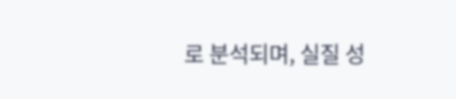로 분석되며, 실질 성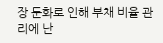장 둔화로 인해 부채 비율 관리에 난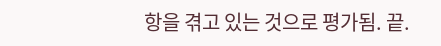항을 겪고 있는 것으로 평가됨. 끝.